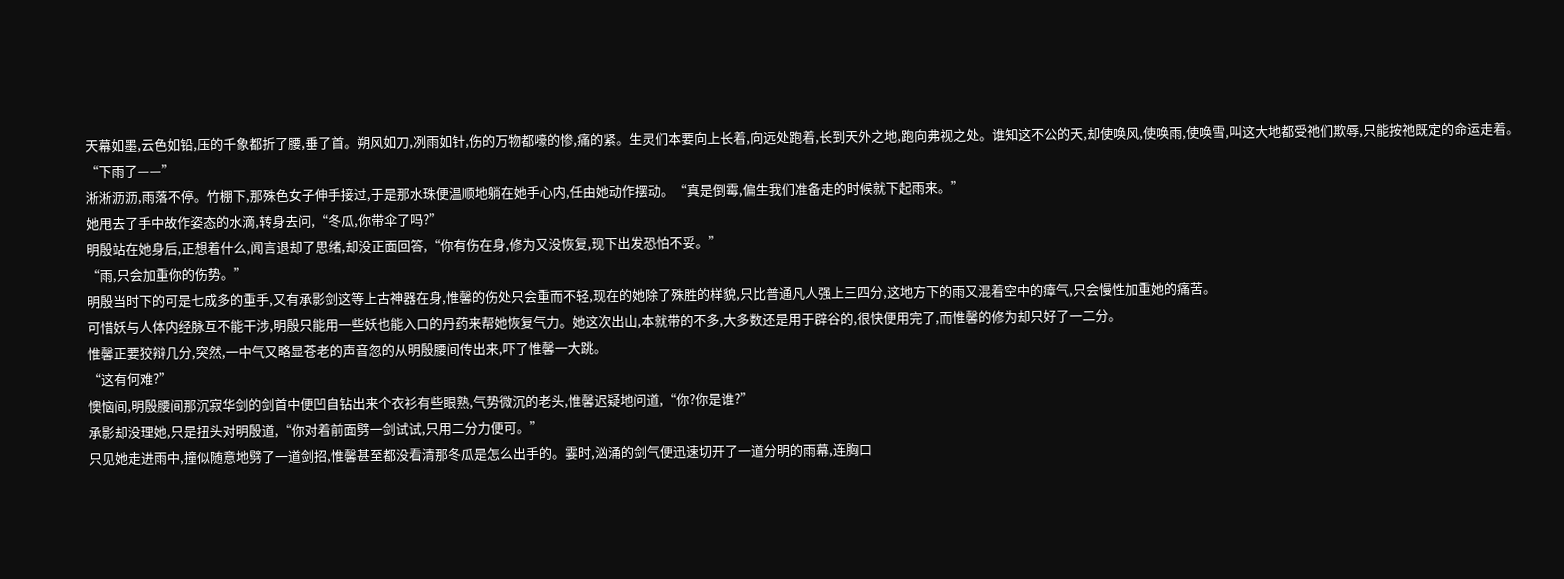天幕如墨,云色如铅,压的千象都折了腰,垂了首。朔风如刀,冽雨如针,伤的万物都嚎的惨,痛的紧。生灵们本要向上长着,向远处跑着,长到天外之地,跑向弗视之处。谁知这不公的天,却使唤风,使唤雨,使唤雪,叫这大地都受祂们欺辱,只能按祂既定的命运走着。
“下雨了——”
淅淅沥沥,雨落不停。竹棚下,那殊色女子伸手接过,于是那水珠便温顺地躺在她手心内,任由她动作摆动。“真是倒霉,偏生我们准备走的时候就下起雨来。”
她甩去了手中故作姿态的水滴,转身去问,“冬瓜,你带伞了吗?”
明殷站在她身后,正想着什么,闻言退却了思绪,却没正面回答,“你有伤在身,修为又没恢复,现下出发恐怕不妥。”
“雨,只会加重你的伤势。”
明殷当时下的可是七成多的重手,又有承影剑这等上古神器在身,惟馨的伤处只会重而不轻,现在的她除了殊胜的样貌,只比普通凡人强上三四分,这地方下的雨又混着空中的瘴气,只会慢性加重她的痛苦。
可惜妖与人体内经脉互不能干涉,明殷只能用一些妖也能入口的丹药来帮她恢复气力。她这次出山,本就带的不多,大多数还是用于辟谷的,很快便用完了,而惟馨的修为却只好了一二分。
惟馨正要狡辩几分,突然,一中气又略显苍老的声音忽的从明殷腰间传出来,吓了惟馨一大跳。
“这有何难?”
懊恼间,明殷腰间那沉寂华剑的剑首中便凹自钻出来个衣衫有些眼熟,气势微沉的老头,惟馨迟疑地问道,“你?你是谁?”
承影却没理她,只是扭头对明殷道,“你对着前面劈一剑试试,只用二分力便可。”
只见她走进雨中,撞似随意地劈了一道剑招,惟馨甚至都没看清那冬瓜是怎么出手的。霎时,汹涌的剑气便迅速切开了一道分明的雨幕,连胸口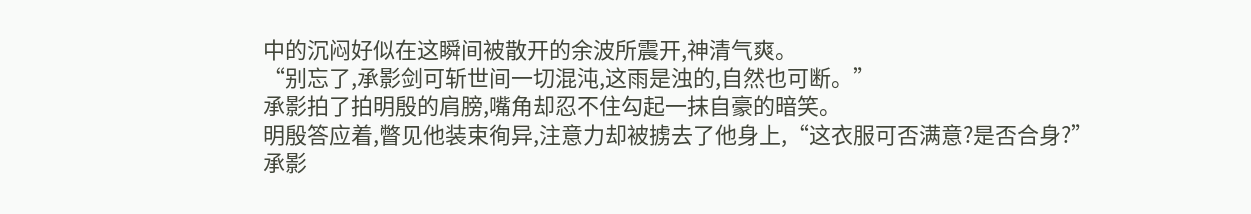中的沉闷好似在这瞬间被散开的余波所震开,神清气爽。
“别忘了,承影剑可斩世间一切混沌,这雨是浊的,自然也可断。”
承影拍了拍明殷的肩膀,嘴角却忍不住勾起一抹自豪的暗笑。
明殷答应着,瞥见他装束徇异,注意力却被掳去了他身上,“这衣服可否满意?是否合身?”
承影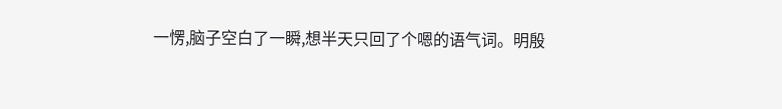一愣,脑子空白了一瞬,想半天只回了个嗯的语气词。明殷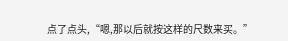点了点头,“嗯,那以后就按这样的尺数来买。”